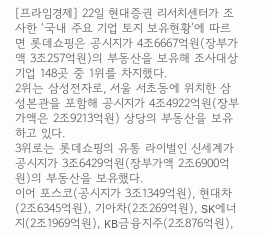[프라임경제] 22일 현대증권 리서치센터가 조사한 ‘국내 주요 기업 토지 보유현황’에 따르면 롯데쇼핑은 공시지가 4조6667억원(장부가액 3조257억원)의 부동산을 보유해 조사대상 기업 148곳 중 1위를 차지했다.
2위는 삼성전자로, 서울 서초동에 위치한 삼성본관을 포함해 공시지가 4조4922억원(장부가액은 2조9213억원) 상당의 부동산을 보유하고 있다.
3위로는 롯데쇼핑의 유통 라이벌인 신세계가 공시지가 3조6429억원(장부가액 2조6900억원)의 부동산을 보유했다.
이어 포스코(공시지가 3조1349억원), 현대차(2조6345억원), 기아차(2조269억원), SK에너지(2조1969억원), KB금융지주(2조876억원),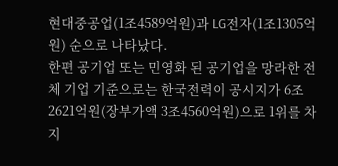현대중공업(1조4589억원)과 LG전자(1조1305억원) 순으로 나타났다.
한편 공기업 또는 민영화 된 공기업을 망라한 전체 기업 기준으로는 한국전력이 공시지가 6조2621억원(장부가액 3조4560억원)으로 1위를 차지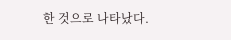한 것으로 나타났다.